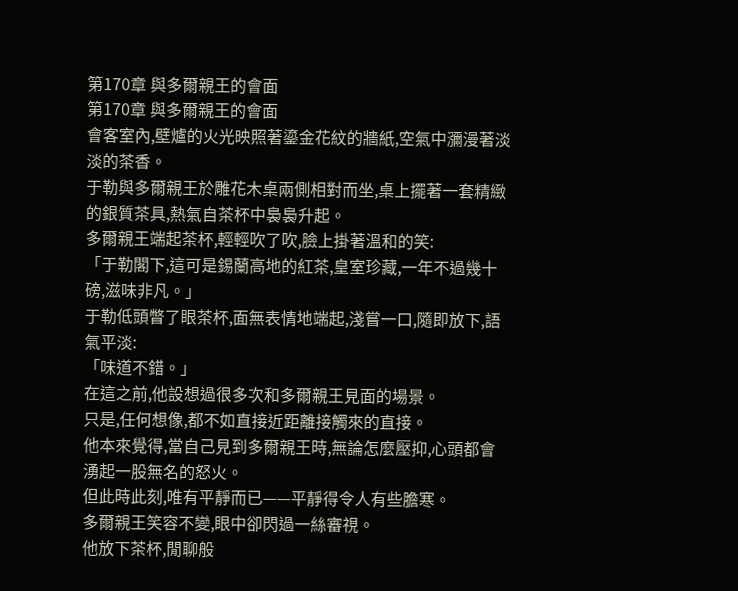第170章 與多爾親王的會面
第170章 與多爾親王的會面
會客室內,壁爐的火光映照著鎏金花紋的牆紙,空氣中瀰漫著淡淡的茶香。
于勒與多爾親王於雕花木桌兩側相對而坐,桌上擺著一套精緻的銀質茶具,熱氣自茶杯中裊裊升起。
多爾親王端起茶杯,輕輕吹了吹,臉上掛著溫和的笑:
「于勒閣下,這可是錫蘭高地的紅茶,皇室珍藏,一年不過幾十磅,滋味非凡。」
于勒低頭瞥了眼茶杯,面無表情地端起,淺嘗一口,隨即放下,語氣平淡:
「味道不錯。」
在這之前,他設想過很多次和多爾親王見面的場景。
只是,任何想像,都不如直接近距離接觸來的直接。
他本來覺得,當自己見到多爾親王時,無論怎麼壓抑,心頭都會湧起一股無名的怒火。
但此時此刻,唯有平靜而已——平靜得令人有些膽寒。
多爾親王笑容不變,眼中卻閃過一絲審視。
他放下茶杯,閒聊般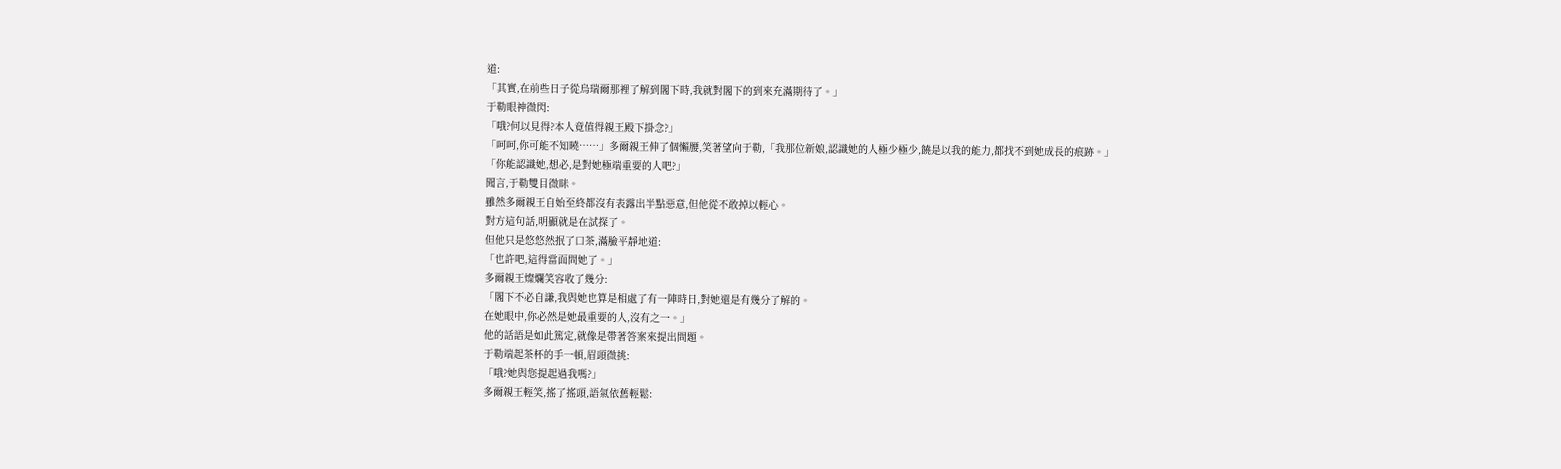道:
「其實,在前些日子從烏瑞爾那裡了解到閣下時,我就對閣下的到來充滿期待了。」
于勒眼神微閃:
「哦?何以見得?本人竟值得親王殿下掛念?」
「呵呵,你可能不知曉……」多爾親王伸了個懶腰,笑著望向于勒,「我那位新娘,認識她的人極少極少,饒是以我的能力,都找不到她成長的痕跡。」
「你能認識她,想必,是對她極端重要的人吧?」
聞言,于勒雙目微眯。
雖然多爾親王自始至終都沒有表露出半點惡意,但他從不敢掉以輕心。
對方這句話,明顯就是在試探了。
但他只是悠悠然抿了口茶,滿臉平靜地道:
「也許吧,這得當面問她了。」
多爾親王燦爛笑容收了幾分:
「閣下不必自謙,我與她也算是相處了有一陣時日,對她還是有幾分了解的。
在她眼中,你必然是她最重要的人,沒有之一。」
他的話語是如此篤定,就像是帶著答案來提出問題。
于勒端起茶杯的手一頓,眉頭微挑:
「哦?她與您提起過我嗎?」
多爾親王輕笑,搖了搖頭,語氣依舊輕鬆: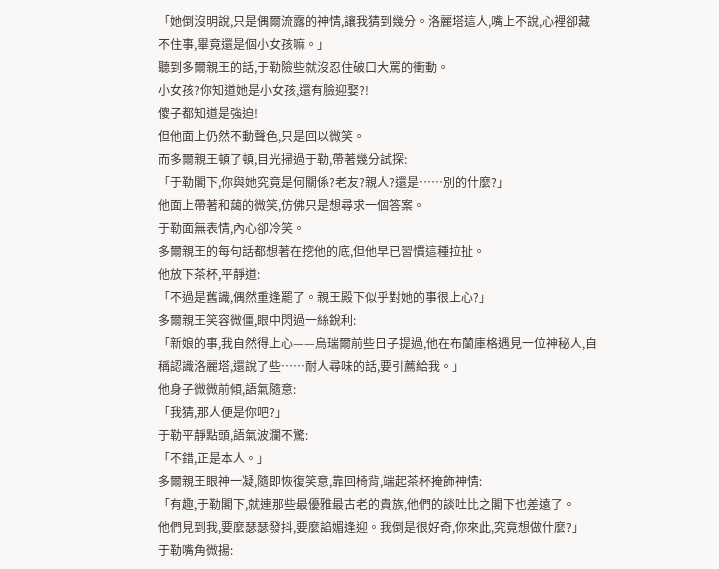「她倒沒明說,只是偶爾流露的神情,讓我猜到幾分。洛麗塔這人,嘴上不說,心裡卻藏不住事,畢竟還是個小女孩嘛。」
聽到多爾親王的話,于勒險些就沒忍住破口大罵的衝動。
小女孩?你知道她是小女孩,還有臉迎娶?!
傻子都知道是強迫!
但他面上仍然不動聲色,只是回以微笑。
而多爾親王頓了頓,目光掃過于勒,帶著幾分試探:
「于勒閣下,你與她究竟是何關係?老友?親人?還是……別的什麼?」
他面上帶著和藹的微笑,仿佛只是想尋求一個答案。
于勒面無表情,內心卻冷笑。
多爾親王的每句話都想著在挖他的底,但他早已習慣這種拉扯。
他放下茶杯,平靜道:
「不過是舊識,偶然重逢罷了。親王殿下似乎對她的事很上心?」
多爾親王笑容微僵,眼中閃過一絲銳利:
「新娘的事,我自然得上心——烏瑞爾前些日子提過,他在布蘭庫格遇見一位神秘人,自稱認識洛麗塔,還說了些……耐人尋味的話,要引薦給我。」
他身子微微前傾,語氣隨意:
「我猜,那人便是你吧?」
于勒平靜點頭,語氣波瀾不驚:
「不錯,正是本人。」
多爾親王眼神一凝,隨即恢復笑意,靠回椅背,端起茶杯掩飾神情:
「有趣,于勒閣下,就連那些最優雅最古老的貴族,他們的談吐比之閣下也差遠了。
他們見到我,要麼瑟瑟發抖,要麼諂媚逢迎。我倒是很好奇,你來此,究竟想做什麼?」
于勒嘴角微揚: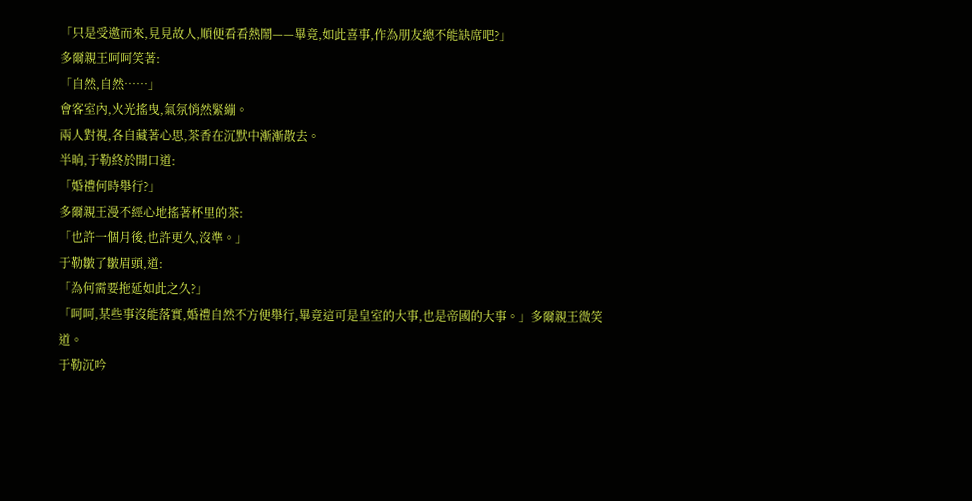「只是受邀而來,見見故人,順便看看熱鬧——畢竟,如此喜事,作為朋友總不能缺席吧?」
多爾親王呵呵笑著:
「自然,自然……」
會客室內,火光搖曳,氣氛悄然緊繃。
兩人對視,各自藏著心思,茶香在沉默中漸漸散去。
半晌,于勒終於開口道:
「婚禮何時舉行?」
多爾親王漫不經心地搖著杯里的茶:
「也許一個月後,也許更久,沒準。」
于勒皺了皺眉頭,道:
「為何需要拖延如此之久?」
「呵呵,某些事沒能落實,婚禮自然不方便舉行,畢竟這可是皇室的大事,也是帝國的大事。」多爾親王微笑道。
于勒沉吟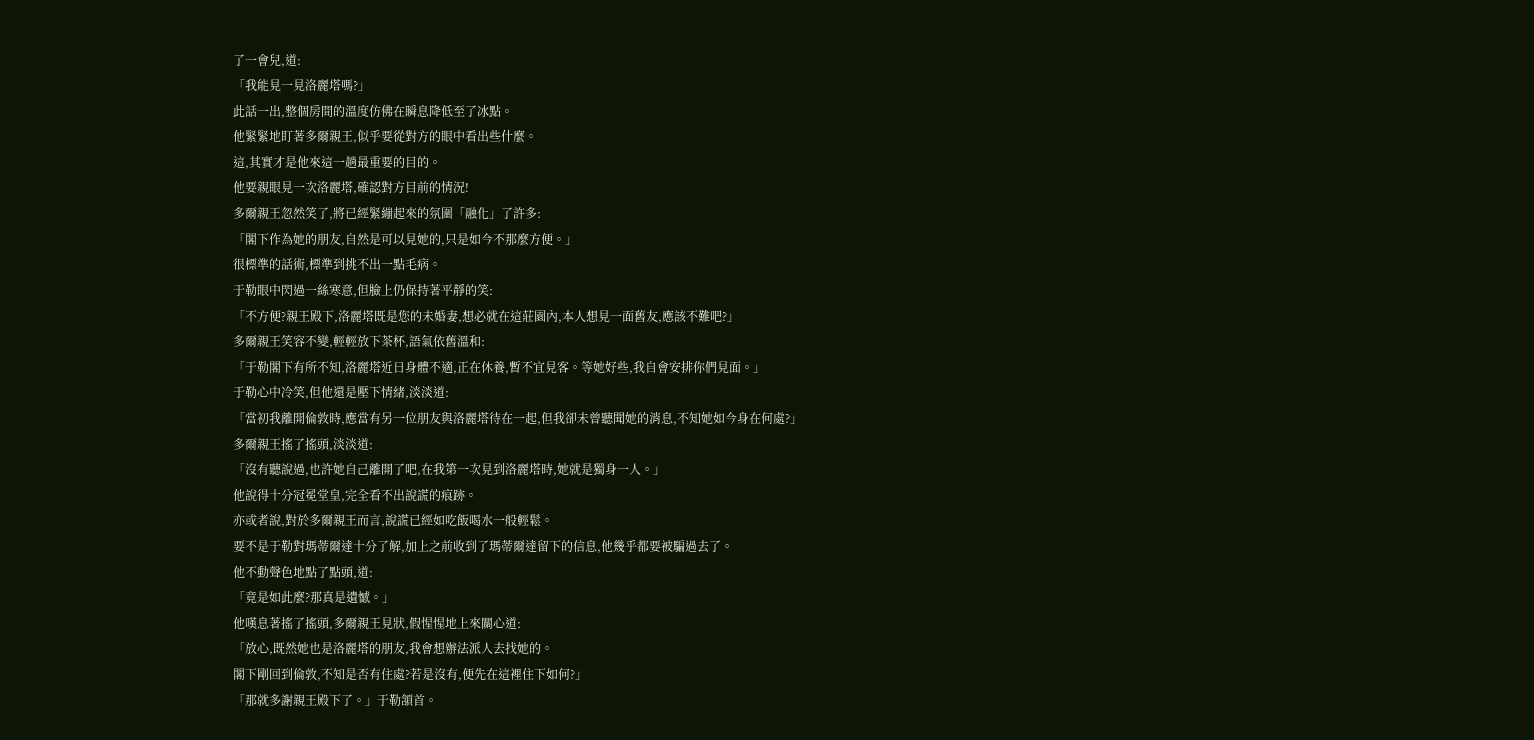了一會兒,道:
「我能見一見洛麗塔嗎?」
此話一出,整個房間的溫度仿佛在瞬息降低至了冰點。
他緊緊地盯著多爾親王,似乎要從對方的眼中看出些什麼。
這,其實才是他來這一趟最重要的目的。
他要親眼見一次洛麗塔,確認對方目前的情況!
多爾親王忽然笑了,將已經緊繃起來的氛圍「融化」了許多:
「閣下作為她的朋友,自然是可以見她的,只是如今不那麼方便。」
很標準的話術,標準到挑不出一點毛病。
于勒眼中閃過一絲寒意,但臉上仍保持著平靜的笑:
「不方便?親王殿下,洛麗塔既是您的未婚妻,想必就在這莊園內,本人想見一面舊友,應該不難吧?」
多爾親王笑容不變,輕輕放下茶杯,語氣依舊溫和:
「于勒閣下有所不知,洛麗塔近日身體不適,正在休養,暫不宜見客。等她好些,我自會安排你們見面。」
于勒心中冷笑,但他還是壓下情緒,淡淡道:
「當初我離開倫敦時,應當有另一位朋友與洛麗塔待在一起,但我卻未曾聽聞她的消息,不知她如今身在何處?」
多爾親王搖了搖頭,淡淡道:
「沒有聽說過,也許她自己離開了吧,在我第一次見到洛麗塔時,她就是獨身一人。」
他說得十分冠冕堂皇,完全看不出說謊的痕跡。
亦或者說,對於多爾親王而言,說謊已經如吃飯喝水一般輕鬆。
要不是于勒對瑪蒂爾達十分了解,加上之前收到了瑪蒂爾達留下的信息,他幾乎都要被騙過去了。
他不動聲色地點了點頭,道:
「竟是如此麼?那真是遺憾。」
他嘆息著搖了搖頭,多爾親王見狀,假惺惺地上來關心道:
「放心,既然她也是洛麗塔的朋友,我會想辦法派人去找她的。
閣下剛回到倫敦,不知是否有住處?若是沒有,便先在這裡住下如何?」
「那就多謝親王殿下了。」于勒頷首。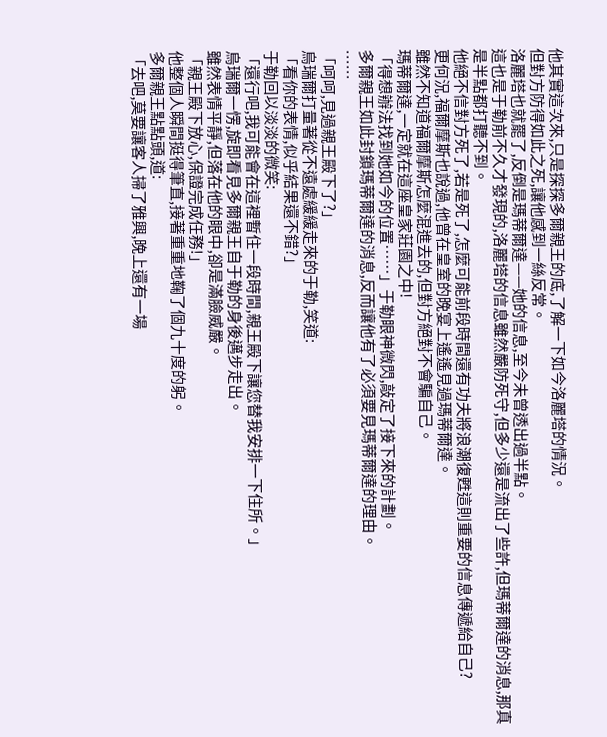他其實這次來,只是探探多爾親王的底,了解一下如今洛麗塔的情況。
但對方防得如此之死,讓他感到一絲反常。
洛麗塔也就罷了,反倒是瑪蒂爾達——她的信息,至今未曾透出過半點。
這也是于勒前不久才發現的,洛麗塔的信息雖然嚴防死守,但多少還是流出了些許,但瑪蒂爾達的消息,那真是半點都打聽不到。
他絕不信對方死了,若是死了,怎麼可能前段時間還有功夫將浪潮復甦這則重要的信息傳遞給自己?
更何況,福爾摩斯也說過,他曾在皇室的晚宴上遙遙見過瑪蒂爾達。
雖然不知道福爾摩斯怎麼混進去的,但對方絕對不會騙自己。
瑪蒂爾達,一定就在這座皇家莊園之中!
「得想辦法找到她如今的位置……」于勒眼神微閃,敲定了接下來的計劃。
多爾親王如此封鎖瑪蒂爾達的消息,反而讓他有了必須要見瑪蒂爾達的理由。
……
「呵呵,見過親王殿下了?」
烏瑞爾打量著從不遠處緩緩走來的于勒,笑道:
「看你的表情,似乎結果還不錯?」
于勒回以淡淡的微笑:
「還行吧,我可能會在這裡暫住一段時間,親王殿下讓您替我安排一下住所。」
烏瑞爾一愣,旋即看見多爾親王自于勒的身後邁步走出。
雖然表情平靜,但落在他的眼中,卻是滿臉威嚴。
「親王殿下放心,保證完成任務!」
他整個人瞬間挺得筆直,接著重重地鞠了個九十度的躬。
多爾親王點點頭,道:
「去吧,莫要讓客人掃了雅興,晚上還有一場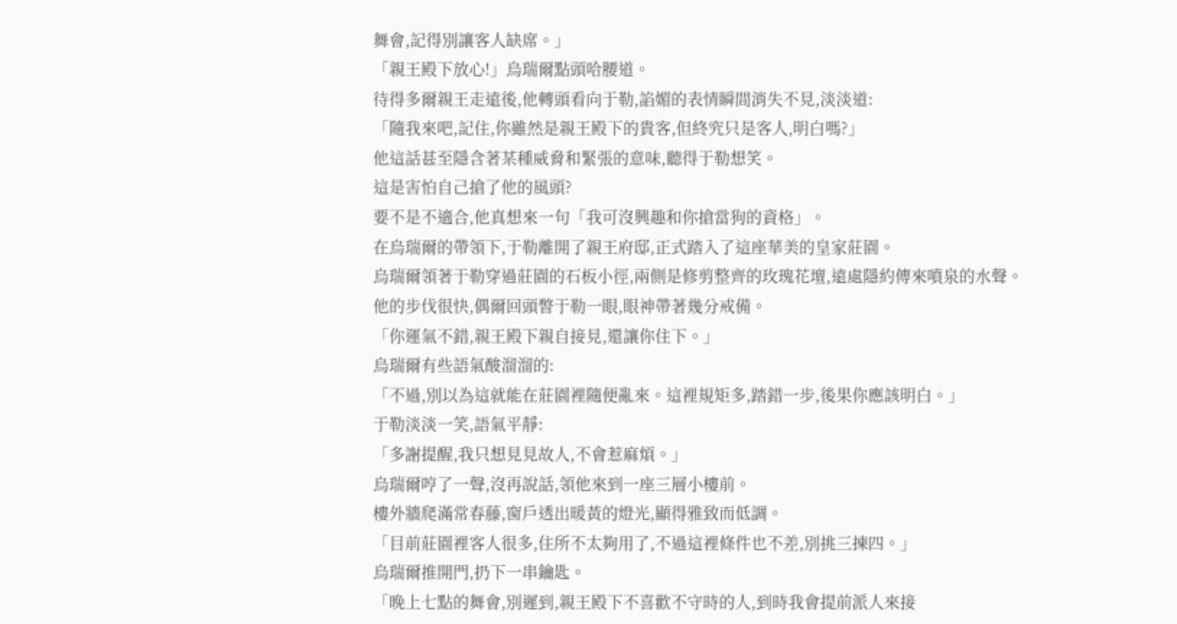舞會,記得別讓客人缺席。」
「親王殿下放心!」烏瑞爾點頭哈腰道。
待得多爾親王走遠後,他轉頭看向于勒,諂媚的表情瞬間消失不見,淡淡道:
「隨我來吧,記住,你雖然是親王殿下的貴客,但終究只是客人,明白嗎?」
他這話甚至隱含著某種威脅和緊張的意味,聽得于勒想笑。
這是害怕自己搶了他的風頭?
要不是不適合,他真想來一句「我可沒興趣和你搶當狗的資格」。
在烏瑞爾的帶領下,于勒離開了親王府邸,正式踏入了這座華美的皇家莊園。
烏瑞爾領著于勒穿過莊園的石板小徑,兩側是修剪整齊的玫瑰花壇,遠處隱約傳來噴泉的水聲。
他的步伐很快,偶爾回頭瞥于勒一眼,眼神帶著幾分戒備。
「你運氣不錯,親王殿下親自接見,還讓你住下。」
烏瑞爾有些語氣酸溜溜的:
「不過,別以為這就能在莊園裡隨便亂來。這裡規矩多,踏錯一步,後果你應該明白。」
于勒淡淡一笑,語氣平靜:
「多謝提醒,我只想見見故人,不會惹麻煩。」
烏瑞爾哼了一聲,沒再說話,領他來到一座三層小樓前。
樓外牆爬滿常春藤,窗戶透出暖黃的燈光,顯得雅致而低調。
「目前莊園裡客人很多,住所不太夠用了,不過這裡條件也不差,別挑三揀四。」
烏瑞爾推開門,扔下一串鑰匙。
「晚上七點的舞會,別遲到,親王殿下不喜歡不守時的人,到時我會提前派人來接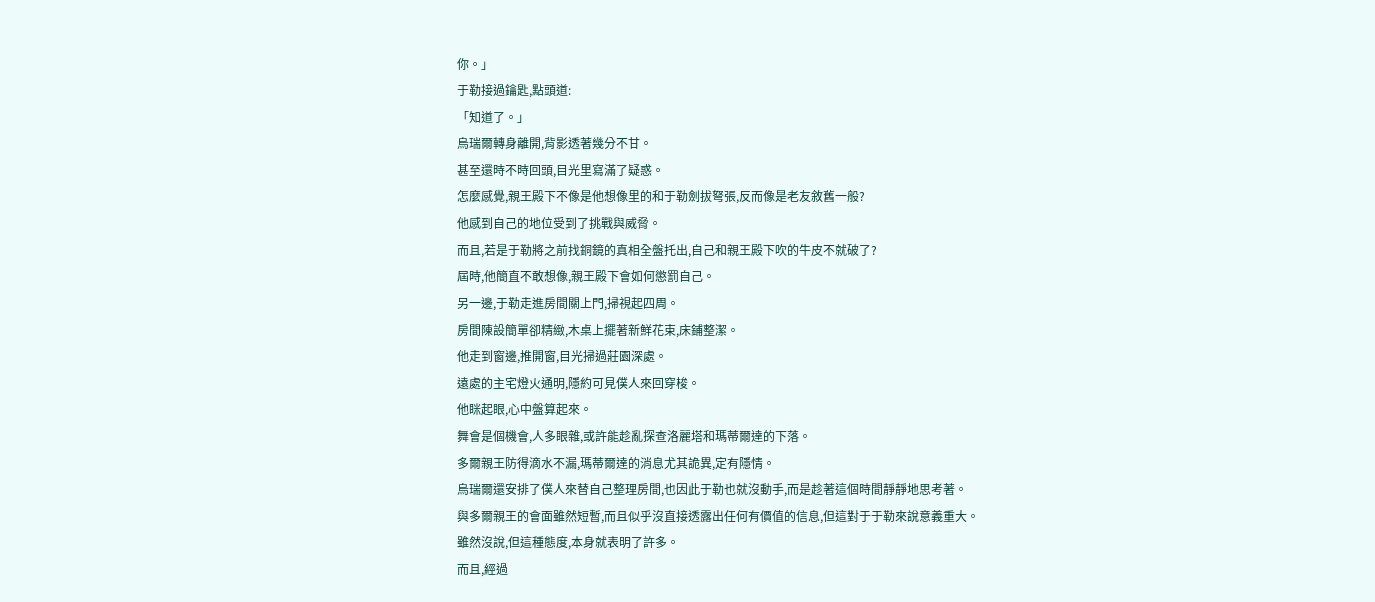你。」
于勒接過鑰匙,點頭道:
「知道了。」
烏瑞爾轉身離開,背影透著幾分不甘。
甚至還時不時回頭,目光里寫滿了疑惑。
怎麼感覺,親王殿下不像是他想像里的和于勒劍拔弩張,反而像是老友敘舊一般?
他感到自己的地位受到了挑戰與威脅。
而且,若是于勒將之前找銅鏡的真相全盤托出,自己和親王殿下吹的牛皮不就破了?
屆時,他簡直不敢想像,親王殿下會如何懲罰自己。
另一邊,于勒走進房間關上門,掃視起四周。
房間陳設簡單卻精緻,木桌上擺著新鮮花束,床鋪整潔。
他走到窗邊,推開窗,目光掃過莊園深處。
遠處的主宅燈火通明,隱約可見僕人來回穿梭。
他眯起眼,心中盤算起來。
舞會是個機會,人多眼雜,或許能趁亂探查洛麗塔和瑪蒂爾達的下落。
多爾親王防得滴水不漏,瑪蒂爾達的消息尤其詭異,定有隱情。
烏瑞爾還安排了僕人來替自己整理房間,也因此于勒也就沒動手,而是趁著這個時間靜靜地思考著。
與多爾親王的會面雖然短暫,而且似乎沒直接透露出任何有價值的信息,但這對于于勒來說意義重大。
雖然沒說,但這種態度,本身就表明了許多。
而且,經過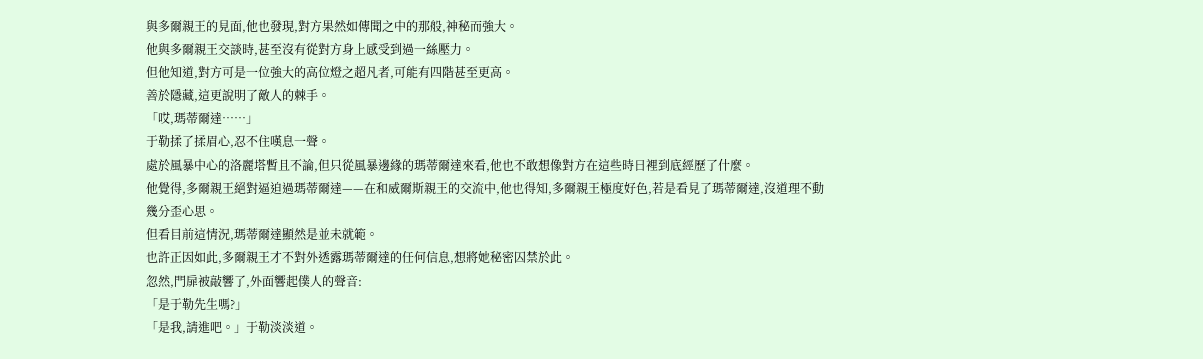與多爾親王的見面,他也發現,對方果然如傳聞之中的那般,神秘而強大。
他與多爾親王交談時,甚至沒有從對方身上感受到過一絲壓力。
但他知道,對方可是一位強大的高位燈之超凡者,可能有四階甚至更高。
善於隱藏,這更說明了敵人的棘手。
「哎,瑪蒂爾達……」
于勒揉了揉眉心,忍不住嘆息一聲。
處於風暴中心的洛麗塔暫且不論,但只從風暴邊緣的瑪蒂爾達來看,他也不敢想像對方在這些時日裡到底經歷了什麼。
他覺得,多爾親王絕對逼迫過瑪蒂爾達——在和威爾斯親王的交流中,他也得知,多爾親王極度好色,若是看見了瑪蒂爾達,沒道理不動幾分歪心思。
但看目前這情況,瑪蒂爾達顯然是並未就範。
也許正因如此,多爾親王才不對外透露瑪蒂爾達的任何信息,想將她秘密囚禁於此。
忽然,門扉被敲響了,外面響起僕人的聲音:
「是于勒先生嗎?」
「是我,請進吧。」于勒淡淡道。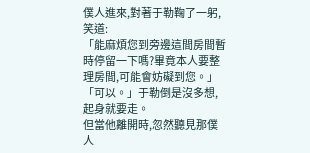僕人進來,對著于勒鞠了一躬,笑道:
「能麻煩您到旁邊這間房間暫時停留一下嗎?畢竟本人要整理房間,可能會妨礙到您。」
「可以。」于勒倒是沒多想,起身就要走。
但當他離開時,忽然聽見那僕人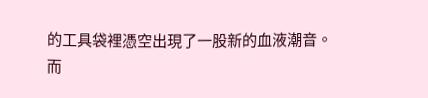的工具袋裡憑空出現了一股新的血液潮音。
而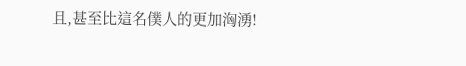且,甚至比這名僕人的更加洶湧!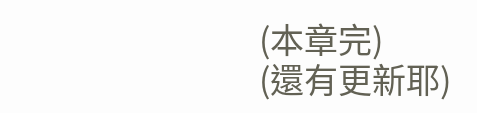(本章完)
(還有更新耶)